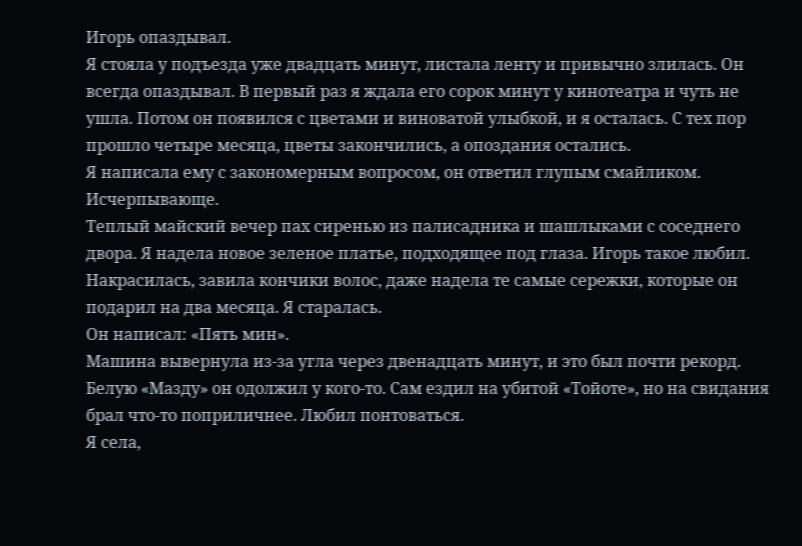Игорь опаздывал.
Я стояла у подъезда уже двадцать минут, листала ленту и привычно злилась. Он всегда опаздывал. В первый раз я ждала его сорок минут у кинотеатра и чуть не ушла. Потом он появился с цветами и виноватой улыбкой, и я осталась. С тех пор прошло четыре месяца, цветы закончились, а опоздания остались.
Я написала ему с закономерным вопросом, он ответил глупым смайликом. Исчерпывающе.
Теплый майский вечер пах сиренью из палисадника и шашлыками с соседнего двора. Я надела новое зеленое платье, подходящее под глаза. Игорь такое любил. Накрасилась, завила кончики волос, даже надела те самые сережки, которые он подарил на два месяца. Я старалась.
Он написал: «Пять мин».
Машина вывернула из-за угла через двенадцать минут, и это был почти рекорд. Белую «Мазду» он одолжил у кого-то. Сам ездил на убитой «Тойоте», но на свидания брал что-то поприличнее. Любил понтоваться.
Я села,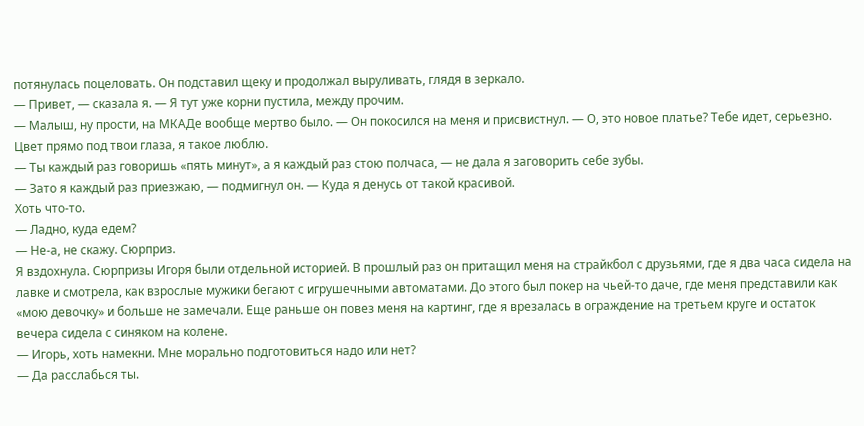потянулась поцеловать. Он подставил щеку и продолжал выруливать, глядя в зеркало.
— Привет, — сказала я. — Я тут уже корни пустила, между прочим.
— Малыш, ну прости, на МКАДе вообще мертво было. — Он покосился на меня и присвистнул. — О, это новое платье? Тебе идет, серьезно. Цвет прямо под твои глаза, я такое люблю.
— Ты каждый раз говоришь «пять минут», а я каждый раз стою полчаса, — не дала я заговорить себе зубы.
— Зато я каждый раз приезжаю, — подмигнул он. — Куда я денусь от такой красивой.
Хоть что-то.
— Ладно, куда едем?
— Не-а, не скажу. Сюрприз.
Я вздохнула. Сюрпризы Игоря были отдельной историей. В прошлый раз он притащил меня на страйкбол с друзьями, где я два часа сидела на лавке и смотрела, как взрослые мужики бегают с игрушечными автоматами. До этого был покер на чьей-то даче, где меня представили как «мою девочку» и больше не замечали. Еще раньше он повез меня на картинг, где я врезалась в ограждение на третьем круге и остаток вечера сидела с синяком на колене.
— Игорь, хоть намекни. Мне морально подготовиться надо или нет?
— Да расслабься ты.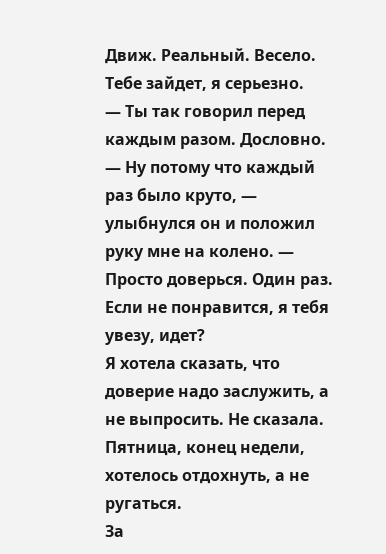Движ. Реальный. Весело. Тебе зайдет, я серьезно.
— Ты так говорил перед каждым разом. Дословно.
— Ну потому что каждый раз было круто, — улыбнулся он и положил руку мне на колено. — Просто доверься. Один раз. Если не понравится, я тебя увезу, идет?
Я хотела сказать, что доверие надо заслужить, а не выпросить. Не сказала. Пятница, конец недели, хотелось отдохнуть, а не ругаться.
За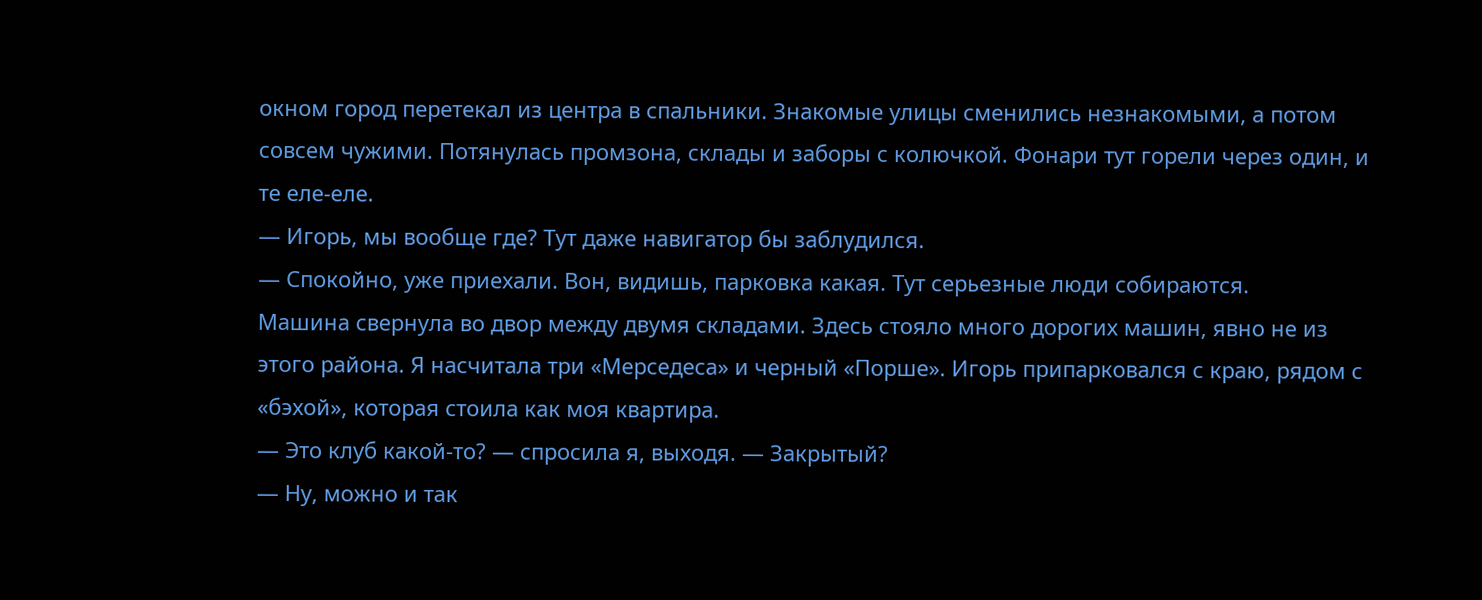окном город перетекал из центра в спальники. Знакомые улицы сменились незнакомыми, а потом совсем чужими. Потянулась промзона, склады и заборы с колючкой. Фонари тут горели через один, и те еле-еле.
— Игорь, мы вообще где? Тут даже навигатор бы заблудился.
— Спокойно, уже приехали. Вон, видишь, парковка какая. Тут серьезные люди собираются.
Машина свернула во двор между двумя складами. Здесь стояло много дорогих машин, явно не из этого района. Я насчитала три «Мерседеса» и черный «Порше». Игорь припарковался с краю, рядом с «бэхой», которая стоила как моя квартира.
— Это клуб какой-то? — спросила я, выходя. — Закрытый?
— Ну, можно и так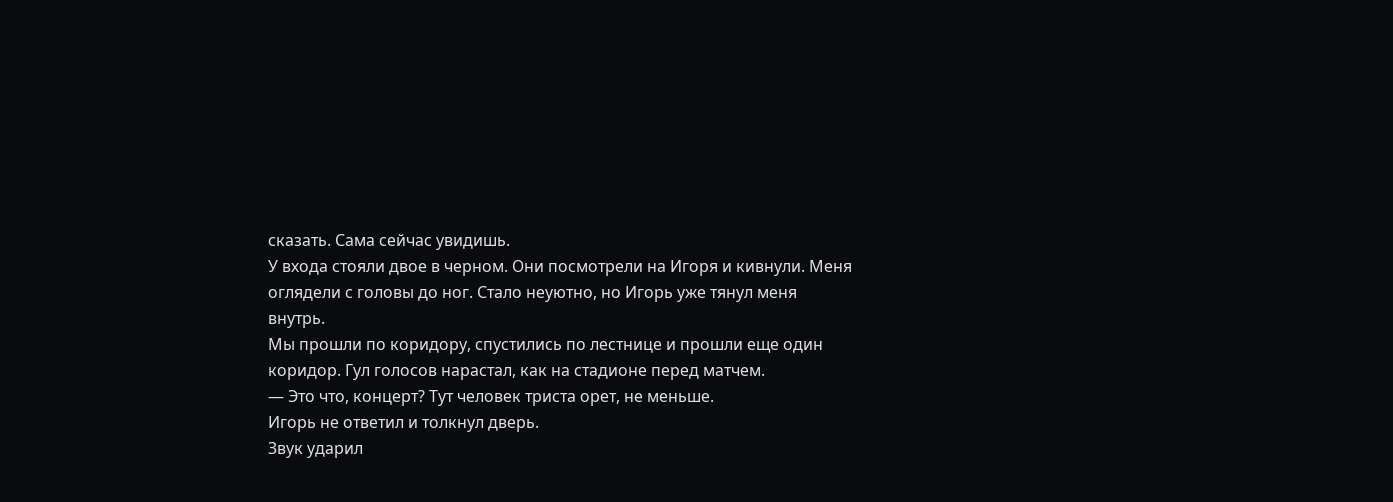сказать. Сама сейчас увидишь.
У входа стояли двое в черном. Они посмотрели на Игоря и кивнули. Меня оглядели с головы до ног. Стало неуютно, но Игорь уже тянул меня внутрь.
Мы прошли по коридору, спустились по лестнице и прошли еще один коридор. Гул голосов нарастал, как на стадионе перед матчем.
— Это что, концерт? Тут человек триста орет, не меньше.
Игорь не ответил и толкнул дверь.
Звук ударил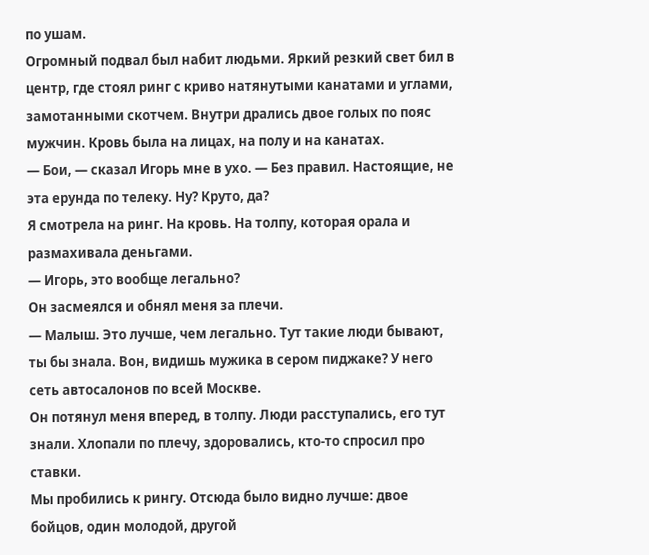по ушам.
Огромный подвал был набит людьми. Яркий резкий свет бил в центр, где стоял ринг с криво натянутыми канатами и углами, замотанными скотчем. Внутри дрались двое голых по пояс мужчин. Кровь была на лицах, на полу и на канатах.
— Бои, — сказал Игорь мне в ухо. — Без правил. Настоящие, не эта ерунда по телеку. Ну? Круто, да?
Я смотрела на ринг. На кровь. На толпу, которая орала и размахивала деньгами.
— Игорь, это вообще легально?
Он засмеялся и обнял меня за плечи.
— Малыш. Это лучше, чем легально. Тут такие люди бывают, ты бы знала. Вон, видишь мужика в сером пиджаке? У него сеть автосалонов по всей Москве.
Он потянул меня вперед, в толпу. Люди расступались, его тут знали. Хлопали по плечу, здоровались, кто-то спросил про ставки.
Мы пробились к рингу. Отсюда было видно лучше: двое бойцов, один молодой, другой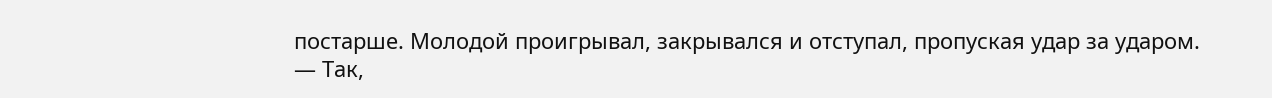постарше. Молодой проигрывал, закрывался и отступал, пропуская удар за ударом.
— Так,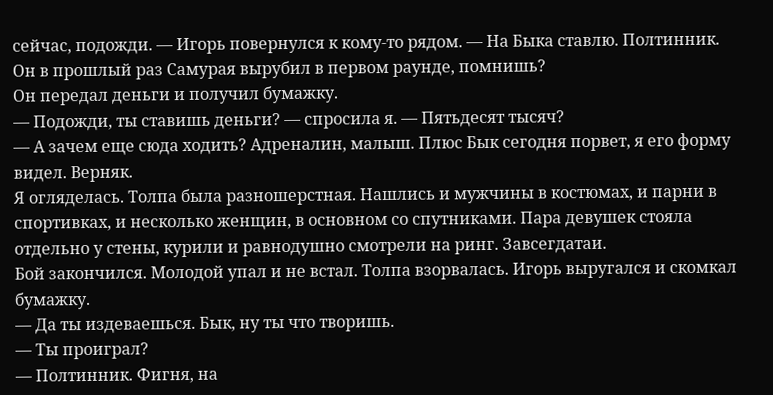сейчас, подожди. — Игорь повернулся к кому-то рядом. — На Быка ставлю. Полтинник. Он в прошлый раз Самурая вырубил в первом раунде, помнишь?
Он передал деньги и получил бумажку.
— Подожди, ты ставишь деньги? — спросила я. — Пятьдесят тысяч?
— А зачем еще сюда ходить? Адреналин, малыш. Плюс Бык сегодня порвет, я его форму видел. Верняк.
Я огляделась. Толпа была разношерстная. Нашлись и мужчины в костюмах, и парни в спортивках, и несколько женщин, в основном со спутниками. Пара девушек стояла отдельно у стены, курили и равнодушно смотрели на ринг. Завсегдатаи.
Бой закончился. Молодой упал и не встал. Толпа взорвалась. Игорь выругался и скомкал бумажку.
— Да ты издеваешься. Бык, ну ты что творишь.
— Ты проиграл?
— Полтинник. Фигня, на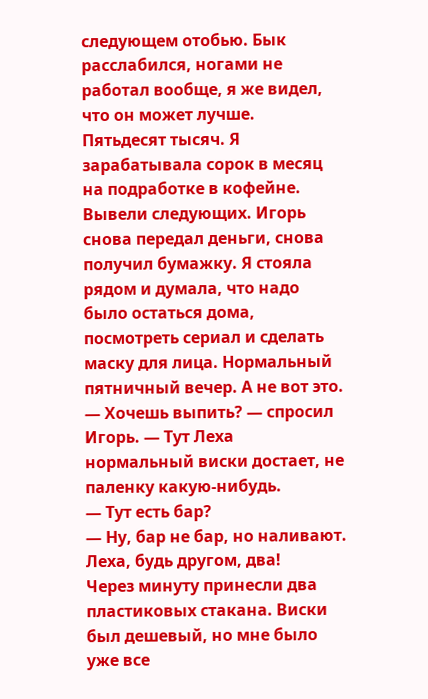следующем отобью. Бык расслабился, ногами не работал вообще, я же видел, что он может лучше.
Пятьдесят тысяч. Я зарабатывала сорок в месяц на подработке в кофейне.
Вывели следующих. Игорь снова передал деньги, снова получил бумажку. Я стояла рядом и думала, что надо было остаться дома, посмотреть сериал и сделать маску для лица. Нормальный пятничный вечер. А не вот это.
— Хочешь выпить? — спросил Игорь. — Тут Леха нормальный виски достает, не паленку какую-нибудь.
— Тут есть бар?
— Ну, бар не бар, но наливают. Леха, будь другом, два!
Через минуту принесли два пластиковых стакана. Виски был дешевый, но мне было уже все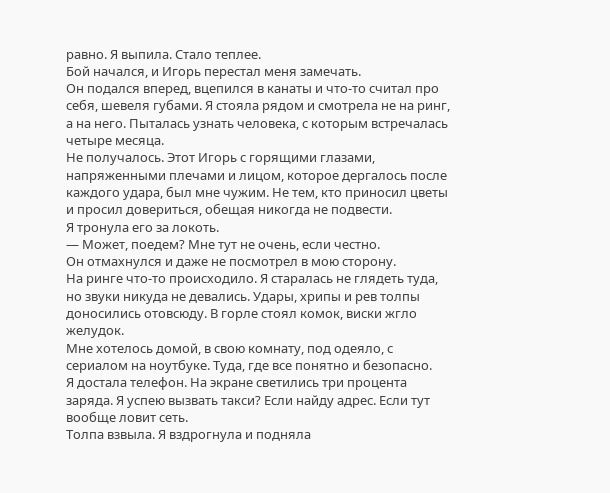равно. Я выпила. Стало теплее.
Бой начался, и Игорь перестал меня замечать.
Он подался вперед, вцепился в канаты и что-то считал про себя, шевеля губами. Я стояла рядом и смотрела не на ринг, а на него. Пыталась узнать человека, с которым встречалась четыре месяца.
Не получалось. Этот Игорь с горящими глазами, напряженными плечами и лицом, которое дергалось после каждого удара, был мне чужим. Не тем, кто приносил цветы и просил довериться, обещая никогда не подвести.
Я тронула его за локоть.
— Может, поедем? Мне тут не очень, если честно.
Он отмахнулся и даже не посмотрел в мою сторону.
На ринге что-то происходило. Я старалась не глядеть туда, но звуки никуда не девались. Удары, хрипы и рев толпы доносились отовсюду. В горле стоял комок, виски жгло желудок.
Мне хотелось домой, в свою комнату, под одеяло, с сериалом на ноутбуке. Туда, где все понятно и безопасно.
Я достала телефон. На экране светились три процента заряда. Я успею вызвать такси? Если найду адрес. Если тут вообще ловит сеть.
Толпа взвыла. Я вздрогнула и подняла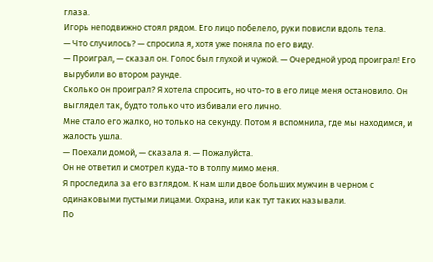глаза.
Игорь неподвижно стоял рядом. Его лицо побелело, руки повисли вдоль тела.
— Что случилось? — спросила я, хотя уже поняла по его виду.
— Проиграл, — сказал он. Голос был глухой и чужой. — Очередной урод проиграл! Его вырубили во втором раунде.
Сколько он проиграл? Я хотела спросить, но что-то в его лице меня остановило. Он выглядел так, будто только что избивали его лично.
Мне стало его жалко, но только на секунду. Потом я вспомнила, где мы находимся, и жалость ушла.
— Поехали домой, — сказала я. — Пожалуйста.
Он не ответил и смотрел куда-то в толпу мимо меня.
Я проследила за его взглядом. К нам шли двое больших мужчин в черном с одинаковыми пустыми лицами. Охрана, или как тут таких называли.
По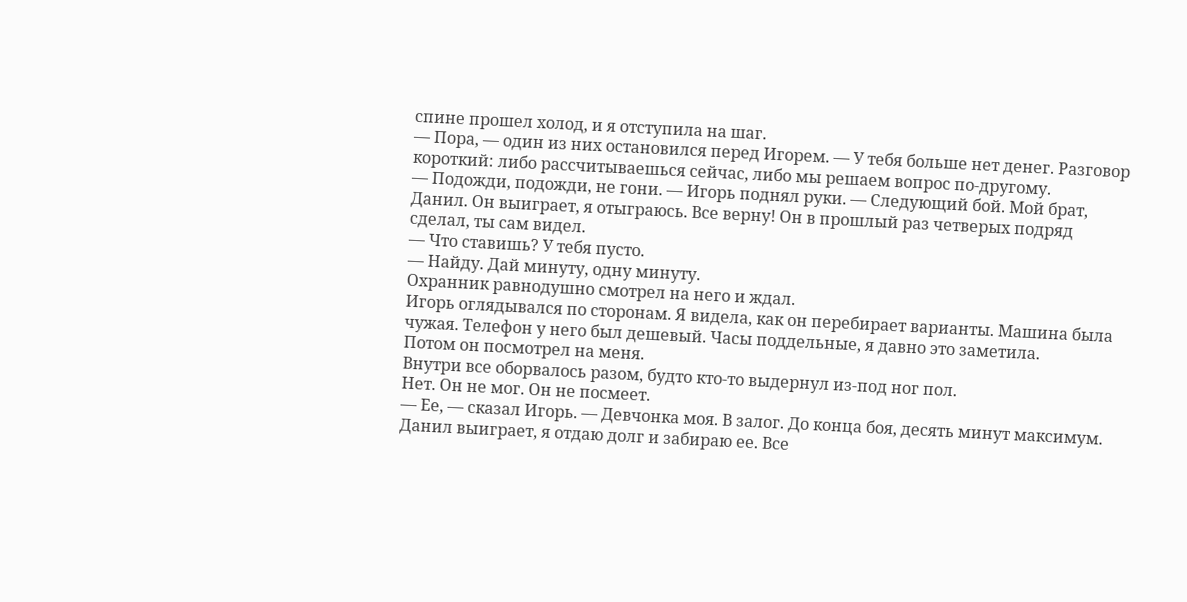спине прошел холод, и я отступила на шаг.
— Пора, — один из них остановился перед Игорем. — У тебя больше нет денег. Разговор короткий: либо рассчитываешься сейчас, либо мы решаем вопрос по-другому.
— Подожди, подожди, не гони. — Игорь поднял руки. — Следующий бой. Мой брат, Данил. Он выиграет, я отыграюсь. Все верну! Он в прошлый раз четверых подряд сделал, ты сам видел.
— Что ставишь? У тебя пусто.
— Найду. Дай минуту, одну минуту.
Охранник равнодушно смотрел на него и ждал.
Игорь оглядывался по сторонам. Я видела, как он перебирает варианты. Машина была чужая. Телефон у него был дешевый. Часы поддельные, я давно это заметила.
Потом он посмотрел на меня.
Внутри все оборвалось разом, будто кто-то выдернул из-под ног пол.
Нет. Он не мог. Он не посмеет.
— Ее, — сказал Игорь. — Девчонка моя. В залог. До конца боя, десять минут максимум. Данил выиграет, я отдаю долг и забираю ее. Все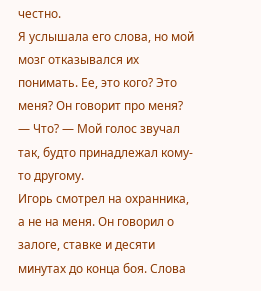честно.
Я услышала его слова, но мой мозг отказывался их понимать. Ее, это кого? Это меня? Он говорит про меня?
— Что? — Мой голос звучал так, будто принадлежал кому-то другому.
Игорь смотрел на охранника, а не на меня. Он говорил о залоге, ставке и десяти минутах до конца боя. Слова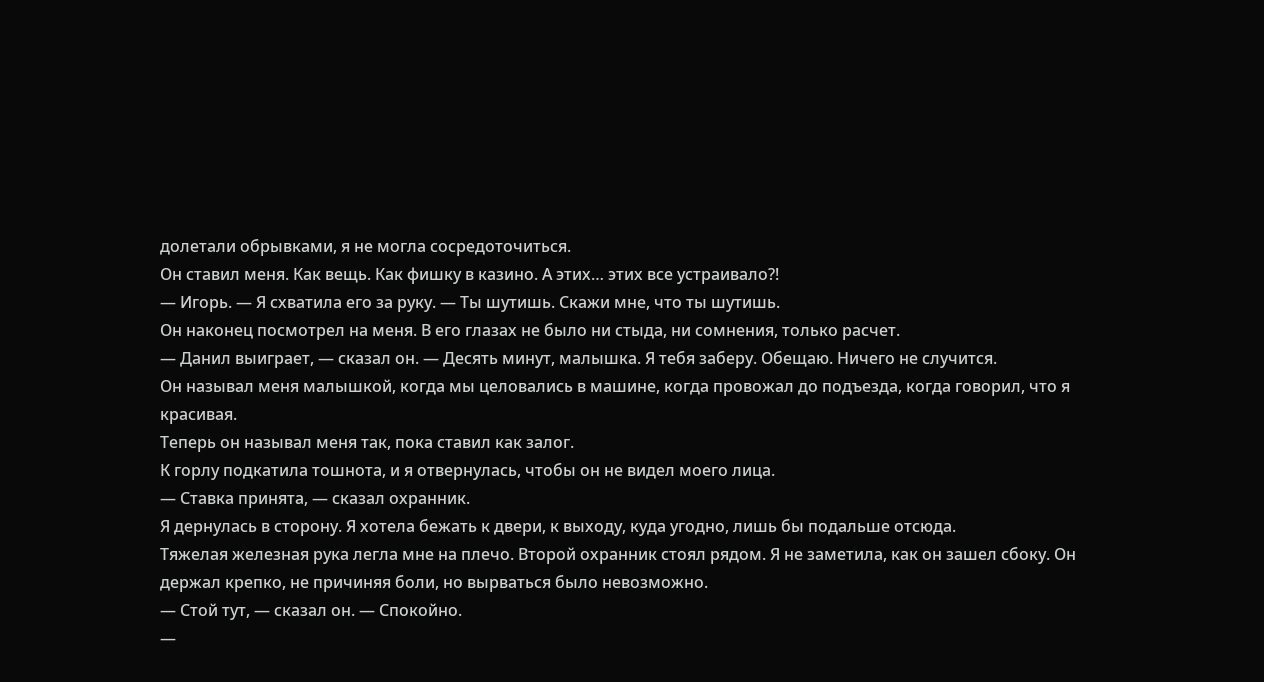долетали обрывками, я не могла сосредоточиться.
Он ставил меня. Как вещь. Как фишку в казино. А этих… этих все устраивало?!
— Игорь. — Я схватила его за руку. — Ты шутишь. Скажи мне, что ты шутишь.
Он наконец посмотрел на меня. В его глазах не было ни стыда, ни сомнения, только расчет.
— Данил выиграет, — сказал он. — Десять минут, малышка. Я тебя заберу. Обещаю. Ничего не случится.
Он называл меня малышкой, когда мы целовались в машине, когда провожал до подъезда, когда говорил, что я красивая.
Теперь он называл меня так, пока ставил как залог.
К горлу подкатила тошнота, и я отвернулась, чтобы он не видел моего лица.
— Ставка принята, — сказал охранник.
Я дернулась в сторону. Я хотела бежать к двери, к выходу, куда угодно, лишь бы подальше отсюда.
Тяжелая железная рука легла мне на плечо. Второй охранник стоял рядом. Я не заметила, как он зашел сбоку. Он держал крепко, не причиняя боли, но вырваться было невозможно.
— Стой тут, — сказал он. — Спокойно.
—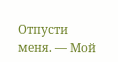Отпусти меня. — Мой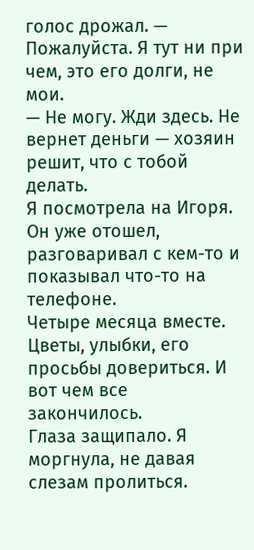голос дрожал. — Пожалуйста. Я тут ни при чем, это его долги, не мои.
— Не могу. Жди здесь. Не вернет деньги — хозяин решит, что с тобой делать.
Я посмотрела на Игоря. Он уже отошел, разговаривал с кем-то и показывал что-то на телефоне.
Четыре месяца вместе. Цветы, улыбки, его просьбы довериться. И вот чем все закончилось.
Глаза защипало. Я моргнула, не давая слезам пролиться.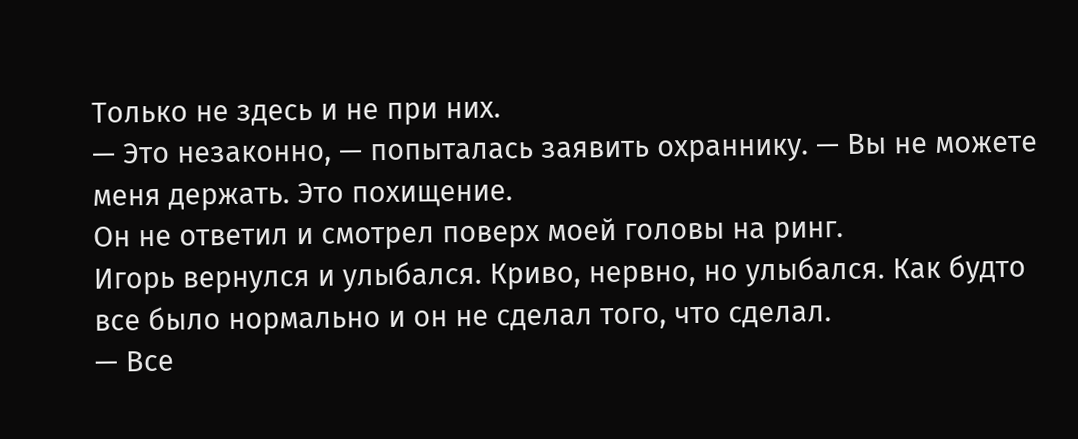Только не здесь и не при них.
— Это незаконно, — попыталась заявить охраннику. — Вы не можете меня держать. Это похищение.
Он не ответил и смотрел поверх моей головы на ринг.
Игорь вернулся и улыбался. Криво, нервно, но улыбался. Как будто все было нормально и он не сделал того, что сделал.
— Все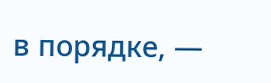в порядке, —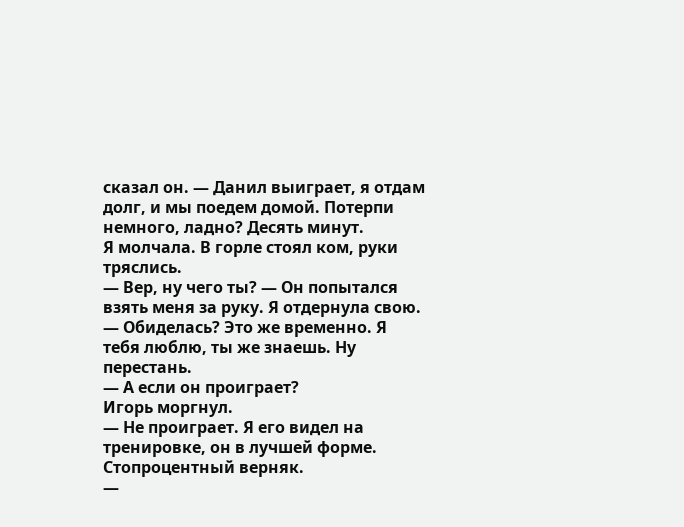сказал он. — Данил выиграет, я отдам долг, и мы поедем домой. Потерпи немного, ладно? Десять минут.
Я молчала. В горле стоял ком, руки тряслись.
— Вер, ну чего ты? — Он попытался взять меня за руку. Я отдернула свою. — Обиделась? Это же временно. Я тебя люблю, ты же знаешь. Ну перестань.
— А если он проиграет?
Игорь моргнул.
— Не проиграет. Я его видел на тренировке, он в лучшей форме. Стопроцентный верняк.
—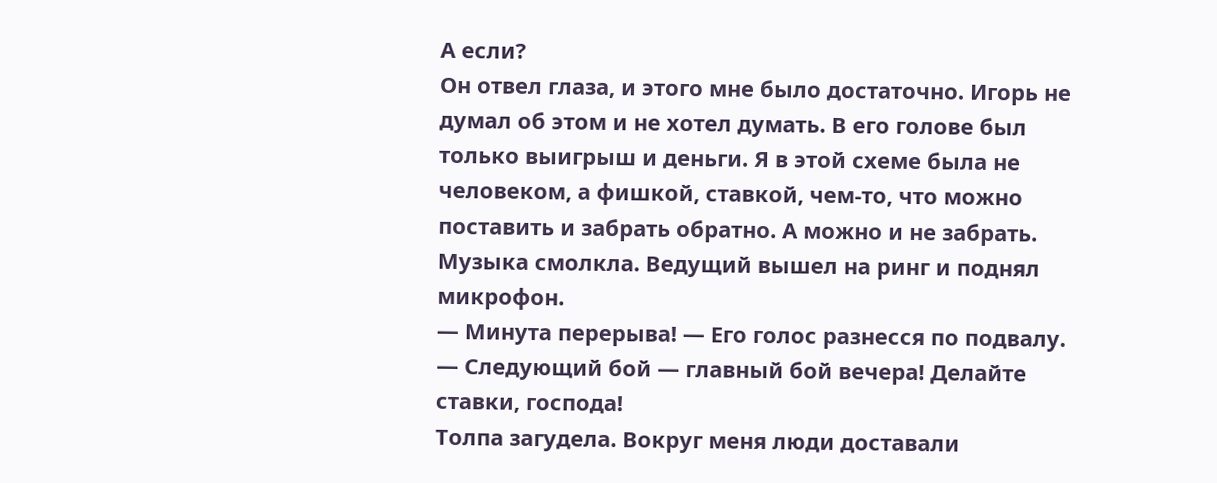А если?
Он отвел глаза, и этого мне было достаточно. Игорь не думал об этом и не хотел думать. В его голове был только выигрыш и деньги. Я в этой схеме была не человеком, а фишкой, ставкой, чем-то, что можно поставить и забрать обратно. А можно и не забрать.
Музыка смолкла. Ведущий вышел на ринг и поднял микрофон.
— Минута перерыва! — Его голос разнесся по подвалу. — Следующий бой — главный бой вечера! Делайте ставки, господа!
Толпа загудела. Вокруг меня люди доставали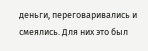деньги, переговаривались и смеялись. Для них это был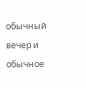обычный вечер и обычное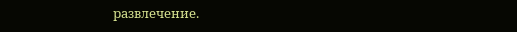развлечение.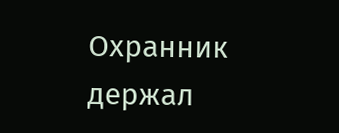Охранник держал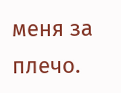меня за плечо.